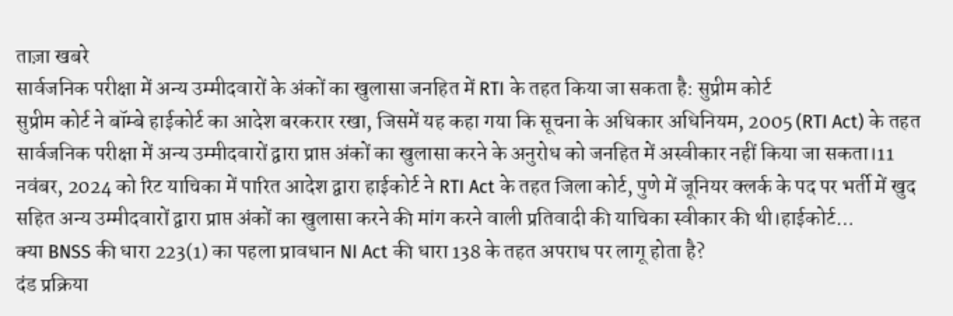ताज़ा खबरे
सार्वजनिक परीक्षा में अन्य उम्मीदवारों के अंकों का खुलासा जनहित में RTI के तहत किया जा सकता है: सुप्रीम कोर्ट
सुप्रीम कोर्ट ने बॉम्बे हाईकोर्ट का आदेश बरकरार रखा, जिसमें यह कहा गया कि सूचना के अधिकार अधिनियम, 2005 (RTI Act) के तहत सार्वजनिक परीक्षा में अन्य उम्मीदवारों द्वारा प्राप्त अंकों का खुलासा करने के अनुरोध को जनहित में अस्वीकार नहीं किया जा सकता।11 नवंबर, 2024 को रिट याचिका में पारित आदेश द्वारा हाईकोर्ट ने RTI Act के तहत जिला कोर्ट, पुणे में जूनियर क्लर्क के पद पर भर्ती में खुद सहित अन्य उम्मीदवारों द्वारा प्राप्त अंकों का खुलासा करने की मांग करने वाली प्रतिवादी की याचिका स्वीकार की थी।हाईकोर्ट...
क्या BNSS की धारा 223(1) का पहला प्रावधान NI Act की धारा 138 के तहत अपराध पर लागू होता है?
दंड प्रक्रिया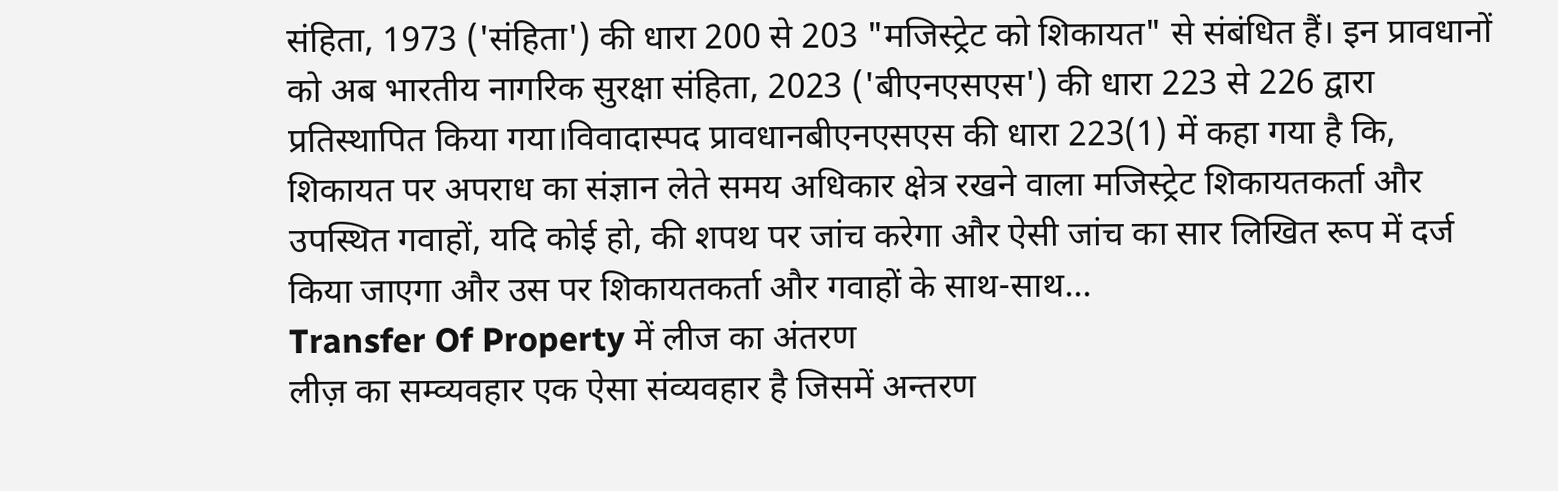संहिता, 1973 ('संहिता') की धारा 200 से 203 "मजिस्ट्रेट को शिकायत" से संबंधित हैं। इन प्रावधानों को अब भारतीय नागरिक सुरक्षा संहिता, 2023 ('बीएनएसएस') की धारा 223 से 226 द्वारा प्रतिस्थापित किया गया।विवादास्पद प्रावधानबीएनएसएस की धारा 223(1) में कहा गया है कि, शिकायत पर अपराध का संज्ञान लेते समय अधिकार क्षेत्र रखने वाला मजिस्ट्रेट शिकायतकर्ता और उपस्थित गवाहों, यदि कोई हो, की शपथ पर जांच करेगा और ऐसी जांच का सार लिखित रूप में दर्ज किया जाएगा और उस पर शिकायतकर्ता और गवाहों के साथ-साथ...
Transfer Of Property में लीज का अंतरण
लीज़ का सम्व्यवहार एक ऐसा संव्यवहार है जिसमें अन्तरण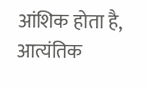आंशिक होता है, आत्यंतिक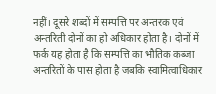नहीं। दूसरे शब्दों में सम्पत्ति पर अन्तरक एवं अन्तरिती दोनों का हो अधिकार होता है। दोनों में फर्क यह होता है कि सम्पत्ति का भौतिक कब्जा अन्तरितों के पास होता है जबकि स्वामित्वाधिकार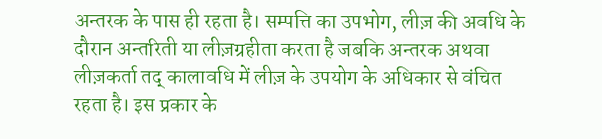अन्तरक के पास ही रहता है। सम्पत्ति का उपभोग, लीज़ की अवधि के दौरान अन्तरिती या लीज़ग्रहीता करता है जबकि अन्तरक अथवा लीज़कर्ता तद् कालावधि में लीज़ के उपयोग के अधिकार से वंचित रहता है। इस प्रकार के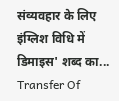संव्यवहार के लिए इंग्लिश विधि में डिमाइस' शब्द का...
Transfer Of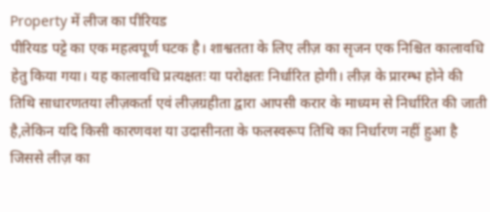Property में लीज का पीरियड
पीरियड पट्टे का एक महत्वपूर्ण घटक है। शाश्वतता के लिए लीज़ का सृजन एक निश्चित कालावधि हेतु किया गया। यह कालावधि प्रत्यक्षतः या परोक्षतः निर्धारित होगी। लीज़ के प्रारम्भ होने की तिथि साधारणतया लीज़कर्ता एवं लीज़ग्रहीता द्वारा आपसी करार के माध्यम से निर्धारित की जाती है,लेकिन यदि किसी कारणवश या उदासीनता के फलस्वरूप तिथि का निर्धारण नहीं हुआ है जिससे लीज़ का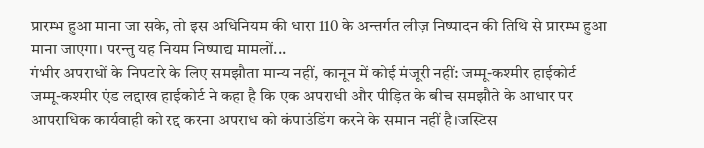प्रारम्भ हुआ माना जा सके, तो इस अधिनियम की धारा 110 के अन्तर्गत लीज़ निष्पादन की तिथि से प्रारम्भ हुआ माना जाएगा। परन्तु यह नियम निष्पाद्य मामलों...
गंभीर अपराधों के निपटारे के लिए समझौता मान्य नहीं, कानून में कोई मंजूरी नहीं: जम्मू-कश्मीर हाईकोर्ट
जम्मू-कश्मीर एंड लद्दाख हाईकोर्ट ने कहा है कि एक अपराधी और पीड़ित के बीच समझौते के आधार पर आपराधिक कार्यवाही को रद्द करना अपराध को कंपाउंडिंग करने के समान नहीं है।जस्टिस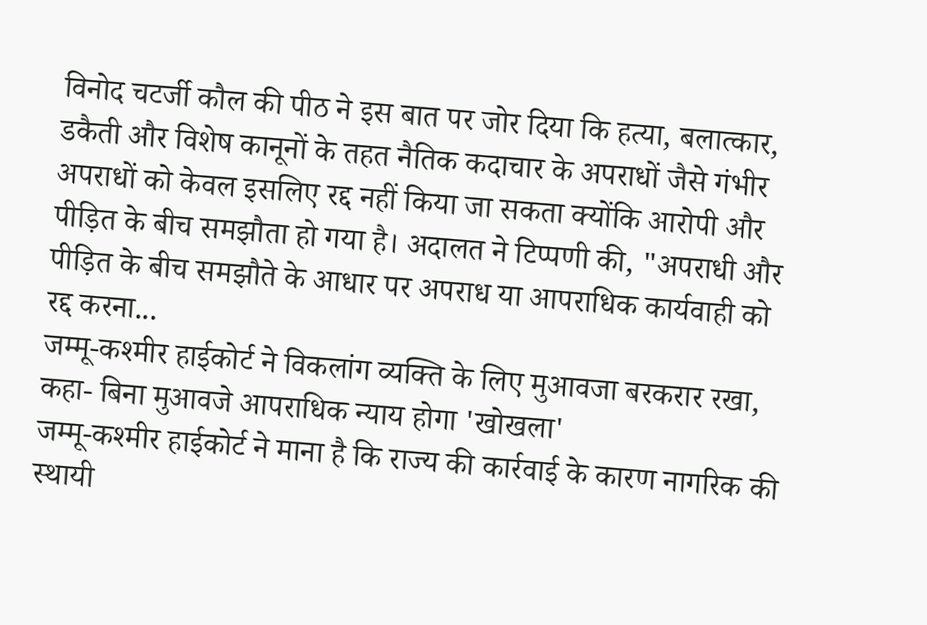विनोद चटर्जी कौल की पीठ ने इस बात पर जोर दिया कि हत्या, बलात्कार, डकैती और विशेष कानूनों के तहत नैतिक कदाचार के अपराधों जैसे गंभीर अपराधों को केवल इसलिए रद्द नहीं किया जा सकता क्योंकि आरोपी और पीड़ित के बीच समझौता हो गया है। अदालत ने टिप्पणी की, "अपराधी और पीड़ित के बीच समझौते के आधार पर अपराध या आपराधिक कार्यवाही को रद्द करना...
जम्मू-कश्मीर हाईकोर्ट ने विकलांग व्यक्ति के लिए मुआवजा बरकरार रखा, कहा- बिना मुआवजे आपराधिक न्याय होगा 'खोखला'
जम्मू-कश्मीर हाईकोर्ट ने माना है कि राज्य की कार्रवाई के कारण नागरिक की स्थायी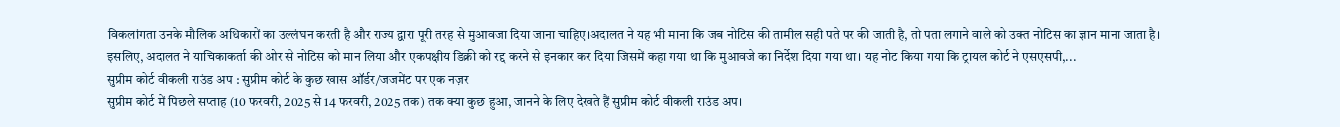विकलांगता उनके मौलिक अधिकारों का उल्लंघन करती है और राज्य द्वारा पूरी तरह से मुआवजा दिया जाना चाहिए।अदालत ने यह भी माना कि जब नोटिस की तामील सही पते पर की जाती है, तो पता लगाने वाले को उक्त नोटिस का ज्ञान माना जाता है। इसलिए, अदालत ने याचिकाकर्ता की ओर से नोटिस को मान लिया और एकपक्षीय डिक्री को रद्द करने से इनकार कर दिया जिसमें कहा गया था कि मुआवजे का निर्देश दिया गया था। यह नोट किया गया कि ट्रायल कोर्ट ने एसएसपी,...
सुप्रीम कोर्ट वीकली राउंड अप : सुप्रीम कोर्ट के कुछ खास ऑर्डर/जजमेंट पर एक नज़र
सुप्रीम कोर्ट में पिछले सप्ताह (10 फरवरी, 2025 से 14 फरवरी, 2025 तक) तक क्या कुछ हुआ, जानने के लिए देखते हैं सुप्रीम कोर्ट वीकली राउंड अप।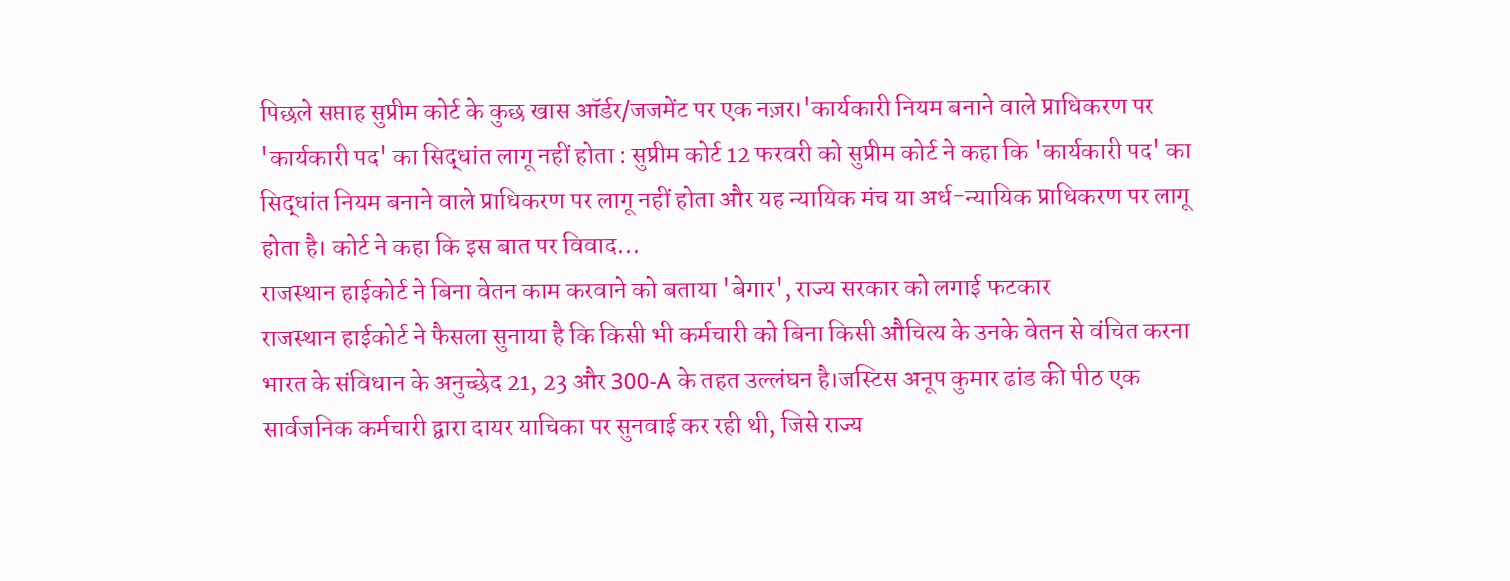पिछले सप्ताह सुप्रीम कोर्ट के कुछ खास ऑर्डर/जजमेंट पर एक नज़र।'कार्यकारी नियम बनाने वाले प्राधिकरण पर 'कार्यकारी पद' का सिद्धांत लागू नहीं होता : सुप्रीम कोर्ट 12 फरवरी को सुप्रीम कोर्ट ने कहा कि 'कार्यकारी पद' का सिद्धांत नियम बनाने वाले प्राधिकरण पर लागू नहीं होता और यह न्यायिक मंच या अर्ध-न्यायिक प्राधिकरण पर लागू होता है। कोर्ट ने कहा कि इस बात पर विवाद...
राजस्थान हाईकोर्ट ने बिना वेतन काम करवाने को बताया 'बेगार', राज्य सरकार को लगाई फटकार
राजस्थान हाईकोर्ट ने फैसला सुनाया है कि किसी भी कर्मचारी को बिना किसी औचित्य के उनके वेतन से वंचित करना भारत के संविधान के अनुच्छेद 21, 23 और 300-A के तहत उल्लंघन है।जस्टिस अनूप कुमार ढांड की पीठ एक सार्वजनिक कर्मचारी द्वारा दायर याचिका पर सुनवाई कर रही थी, जिसे राज्य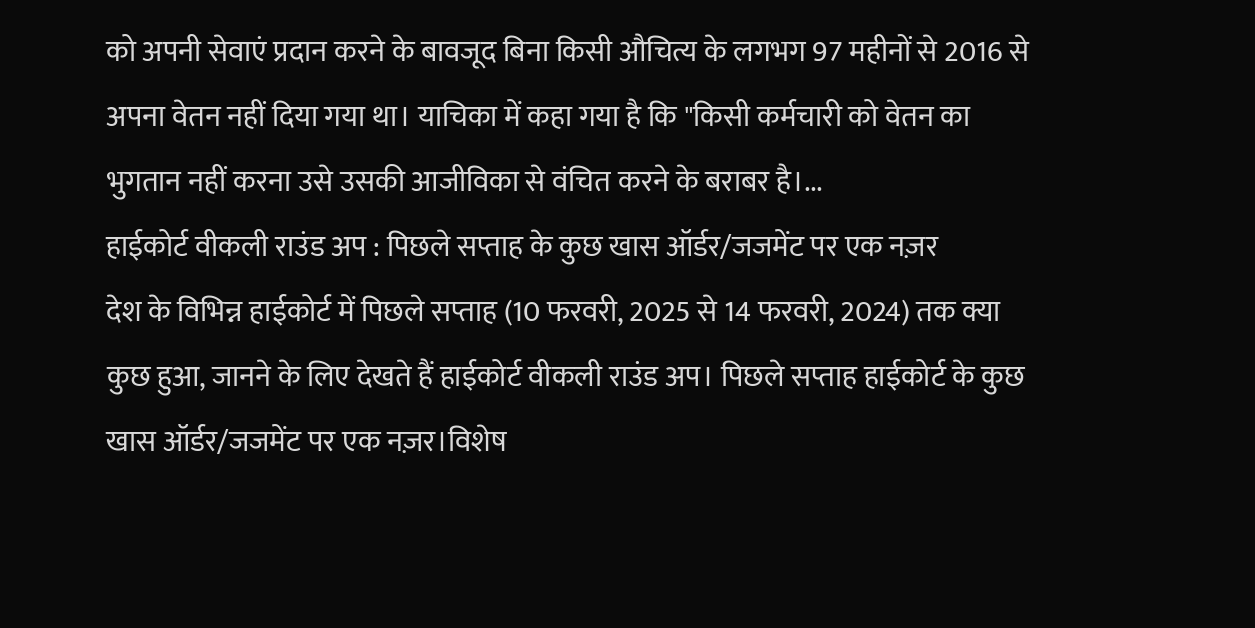को अपनी सेवाएं प्रदान करने के बावजूद बिना किसी औचित्य के लगभग 97 महीनों से 2016 से अपना वेतन नहीं दिया गया था। याचिका में कहा गया है कि "किसी कर्मचारी को वेतन का भुगतान नहीं करना उसे उसकी आजीविका से वंचित करने के बराबर है।...
हाईकोर्ट वीकली राउंड अप : पिछले सप्ताह के कुछ खास ऑर्डर/जजमेंट पर एक नज़र
देश के विभिन्न हाईकोर्ट में पिछले सप्ताह (10 फरवरी, 2025 से 14 फरवरी, 2024) तक क्या कुछ हुआ, जानने के लिए देखते हैं हाईकोर्ट वीकली राउंड अप। पिछले सप्ताह हाईकोर्ट के कुछ खास ऑर्डर/जजमेंट पर एक नज़र।विशेष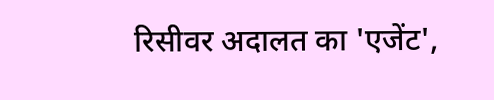रिसीवर अदालत का 'एजेंट',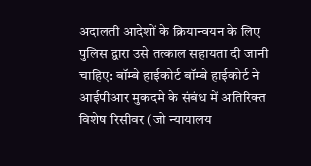अदालती आदेशों के क्रियान्वयन के लिए पुलिस द्वारा उसे तत्काल सहायता दी जानी चाहिए: बॉम्बे हाईकोर्ट बॉम्बे हाईकोर्ट ने आईपीआर मुकदमे के संबंध में अतिरिक्त विशेष रिसीवर (जो न्यायालय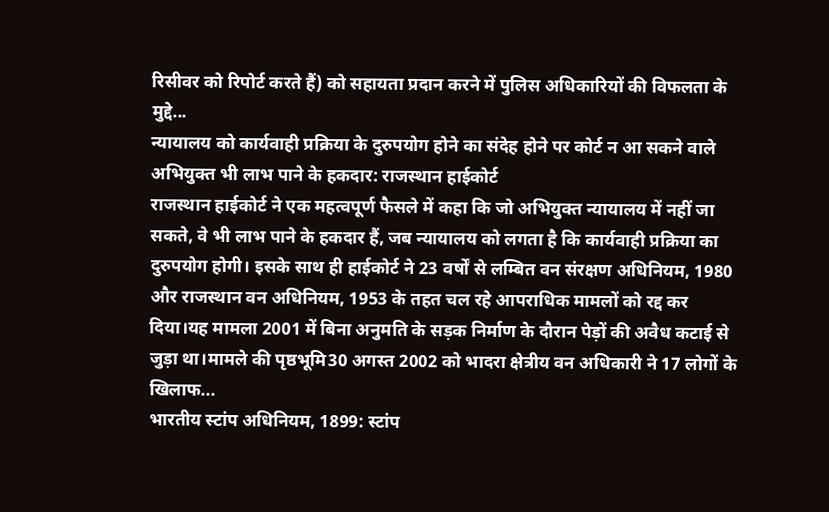रिसीवर को रिपोर्ट करते हैं) को सहायता प्रदान करने में पुलिस अधिकारियों की विफलता के मुद्दे...
न्यायालय को कार्यवाही प्रक्रिया के दुरुपयोग होने का संदेह होने पर कोर्ट न आ सकने वाले अभियुक्त भी लाभ पाने के हकदार: राजस्थान हाईकोर्ट
राजस्थान हाईकोर्ट ने एक महत्वपूर्ण फैसले में कहा कि जो अभियुक्त न्यायालय में नहीं जा सकते, वे भी लाभ पाने के हकदार हैं, जब न्यायालय को लगता है कि कार्यवाही प्रक्रिया का दुरुपयोग होगी। इसके साथ ही हाईकोर्ट ने 23 वर्षों से लम्बित वन संरक्षण अधिनियम, 1980 और राजस्थान वन अधिनियम, 1953 के तहत चल रहे आपराधिक मामलों को रद्द कर दिया।यह मामला 2001 में बिना अनुमति के सड़क निर्माण के दौरान पेड़ों की अवैध कटाई से जुड़ा था।मामले की पृष्ठभूमि30 अगस्त 2002 को भादरा क्षेत्रीय वन अधिकारी ने 17 लोगों के खिलाफ...
भारतीय स्टांप अधिनियम, 1899: स्टांप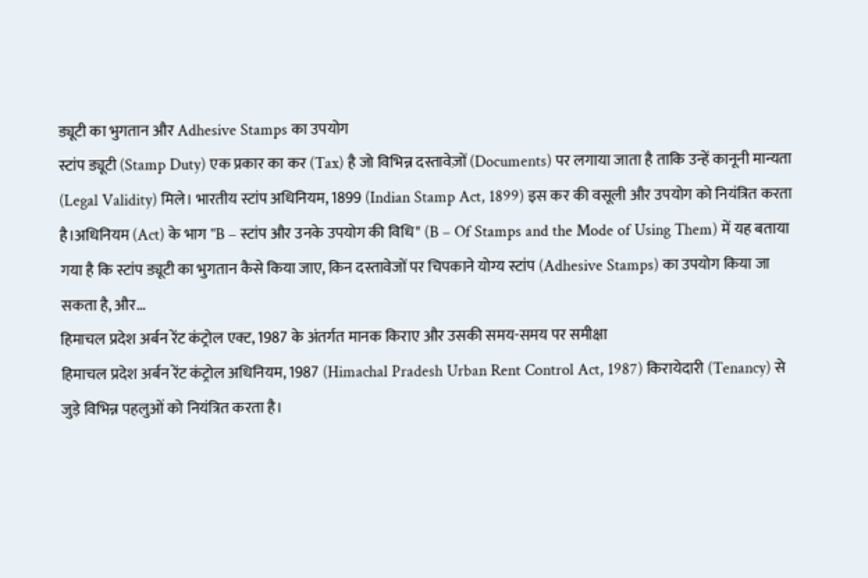ड्यूटी का भुगतान और Adhesive Stamps का उपयोग
स्टांप ड्यूटी (Stamp Duty) एक प्रकार का कर (Tax) है जो विभिन्न दस्तावेज़ों (Documents) पर लगाया जाता है ताकि उन्हें कानूनी मान्यता (Legal Validity) मिले। भारतीय स्टांप अधिनियम, 1899 (Indian Stamp Act, 1899) इस कर की वसूली और उपयोग को नियंत्रित करता है।अधिनियम (Act) के भाग "B – स्टांप और उनके उपयोग की विधि" (B – Of Stamps and the Mode of Using Them) में यह बताया गया है कि स्टांप ड्यूटी का भुगतान कैसे किया जाए, किन दस्तावेजों पर चिपकाने योग्य स्टांप (Adhesive Stamps) का उपयोग किया जा सकता है, और...
हिमाचल प्रदेश अर्बन रेंट कंट्रोल एक्ट, 1987 के अंतर्गत मानक किराए और उसकी समय-समय पर समीक्षा
हिमाचल प्रदेश अर्बन रेंट कंट्रोल अधिनियम, 1987 (Himachal Pradesh Urban Rent Control Act, 1987) किरायेदारी (Tenancy) से जुड़े विभिन्न पहलुओं को नियंत्रित करता है।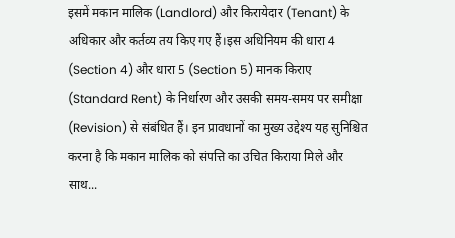इसमें मकान मालिक (Landlord) और किरायेदार (Tenant) के अधिकार और कर्तव्य तय किए गए हैं।इस अधिनियम की धारा 4 (Section 4) और धारा 5 (Section 5) मानक किराए (Standard Rent) के निर्धारण और उसकी समय-समय पर समीक्षा (Revision) से संबंधित हैं। इन प्रावधानों का मुख्य उद्देश्य यह सुनिश्चित करना है कि मकान मालिक को संपत्ति का उचित किराया मिले और साथ...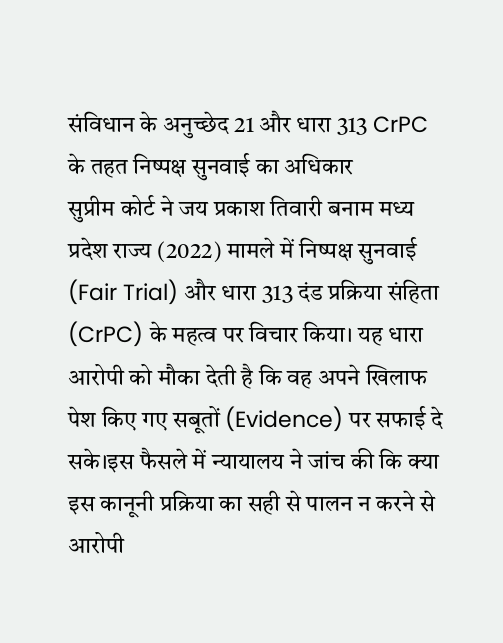संविधान के अनुच्छेद 21 और धारा 313 CrPC के तहत निष्पक्ष सुनवाई का अधिकार
सुप्रीम कोर्ट ने जय प्रकाश तिवारी बनाम मध्य प्रदेश राज्य (2022) मामले में निष्पक्ष सुनवाई (Fair Trial) और धारा 313 दंड प्रक्रिया संहिता (CrPC) के महत्व पर विचार किया। यह धारा आरोपी को मौका देती है कि वह अपने खिलाफ पेश किए गए सबूतों (Evidence) पर सफाई दे सके।इस फैसले में न्यायालय ने जांच की कि क्या इस कानूनी प्रक्रिया का सही से पालन न करने से आरोपी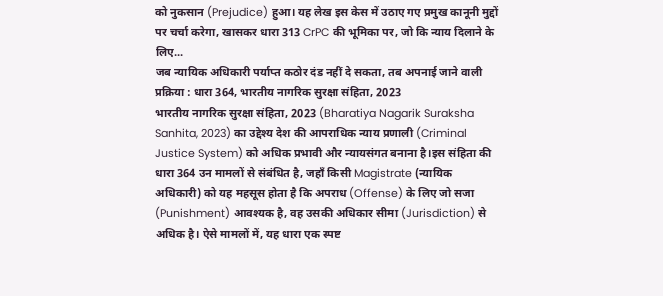को नुकसान (Prejudice) हुआ। यह लेख इस केस में उठाए गए प्रमुख कानूनी मुद्दों पर चर्चा करेगा, खासकर धारा 313 CrPC की भूमिका पर, जो कि न्याय दिलाने के लिए...
जब न्यायिक अधिकारी पर्याप्त कठोर दंड नहीं दे सकता, तब अपनाई जाने वाली प्रक्रिया : धारा 364, भारतीय नागरिक सुरक्षा संहिता, 2023
भारतीय नागरिक सुरक्षा संहिता, 2023 (Bharatiya Nagarik Suraksha Sanhita, 2023) का उद्देश्य देश की आपराधिक न्याय प्रणाली (Criminal Justice System) को अधिक प्रभावी और न्यायसंगत बनाना है।इस संहिता की धारा 364 उन मामलों से संबंधित है, जहाँ किसी Magistrate (न्यायिक अधिकारी) को यह महसूस होता है कि अपराध (Offense) के लिए जो सजा (Punishment) आवश्यक है, वह उसकी अधिकार सीमा (Jurisdiction) से अधिक है। ऐसे मामलों में, यह धारा एक स्पष्ट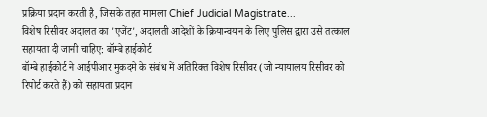प्रक्रिया प्रदान करती है, जिसके तहत मामला Chief Judicial Magistrate...
विशेष रिसीवर अदालत का 'एजेंट', अदालती आदेशों के क्रियान्वयन के लिए पुलिस द्वारा उसे तत्काल सहायता दी जानी चाहिए: बॉम्बे हाईकोर्ट
बॉम्बे हाईकोर्ट ने आईपीआर मुकदमे के संबंध में अतिरिक्त विशेष रिसीवर (जो न्यायालय रिसीवर को रिपोर्ट करते हैं) को सहायता प्रदान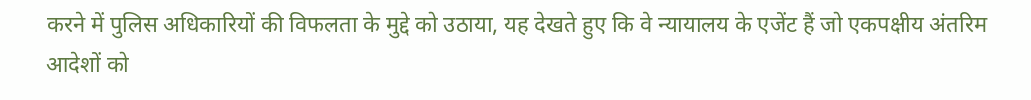करने में पुलिस अधिकारियों की विफलता के मुद्दे को उठाया, यह देखते हुए कि वे न्यायालय के एजेंट हैं जो एकपक्षीय अंतरिम आदेशों को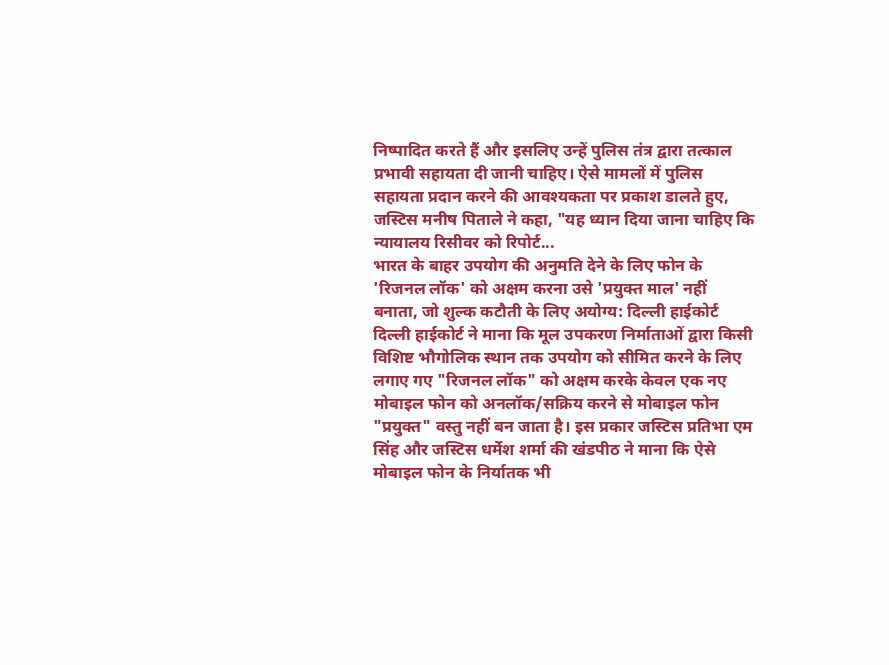निष्पादित करते हैं और इसलिए उन्हें पुलिस तंत्र द्वारा तत्काल प्रभावी सहायता दी जानी चाहिए। ऐसे मामलों में पुलिस सहायता प्रदान करने की आवश्यकता पर प्रकाश डालते हुए, जस्टिस मनीष पिताले ने कहा, "यह ध्यान दिया जाना चाहिए कि न्यायालय रिसीवर को रिपोर्ट...
भारत के बाहर उपयोग की अनुमति देने के लिए फोन के 'रिजनल लॉक' को अक्षम करना उसे 'प्रयुक्त माल' नहीं बनाता, जो शुल्क कटौती के लिए अयोग्य: दिल्ली हाईकोर्ट
दिल्ली हाईकोर्ट ने माना कि मूल उपकरण निर्माताओं द्वारा किसी विशिष्ट भौगोलिक स्थान तक उपयोग को सीमित करने के लिए लगाए गए "रिजनल लॉक" को अक्षम करके केवल एक नए मोबाइल फोन को अनलॉक/सक्रिय करने से मोबाइल फोन "प्रयुक्त" वस्तु नहीं बन जाता है। इस प्रकार जस्टिस प्रतिभा एम सिंह और जस्टिस धर्मेश शर्मा की खंडपीठ ने माना कि ऐसे मोबाइल फोन के निर्यातक भी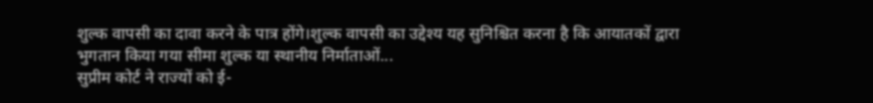शुल्क वापसी का दावा करने के पात्र होंगे।शुल्क वापसी का उद्देश्य यह सुनिश्चित करना है कि आयातकों द्वारा भुगतान किया गया सीमा शुल्क या स्थानीय निर्माताओं...
सुप्रीम कोर्ट ने राज्यों को ई-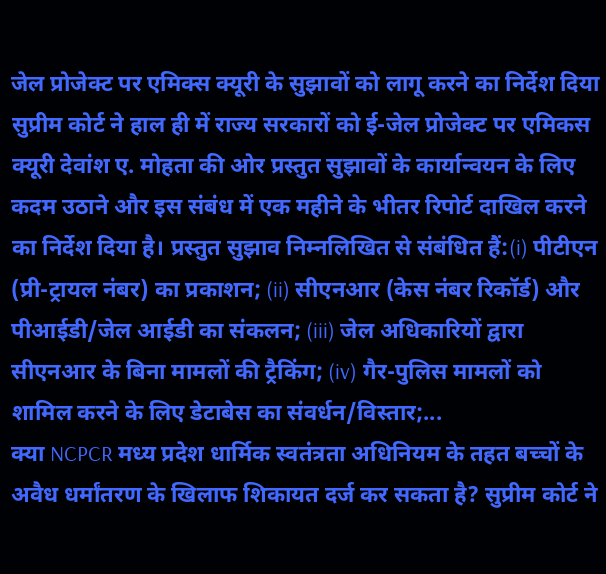जेल प्रोजेक्ट पर एमिक्स क्यूरी के सुझावों को लागू करने का निर्देश दिया
सुप्रीम कोर्ट ने हाल ही में राज्य सरकारों को ई-जेल प्रोजेक्ट पर एमिकस क्यूरी देवांश ए. मोहता की ओर प्रस्तुत सुझावों के कार्यान्वयन के लिए कदम उठाने और इस संबंध में एक महीने के भीतर रिपोर्ट दाखिल करने का निर्देश दिया है। प्रस्तुत सुझाव निम्नलिखित से संबंधित हैं:(i) पीटीएन (प्री-ट्रायल नंबर) का प्रकाशन; (ii) सीएनआर (केस नंबर रिकॉर्ड) और पीआईडी/जेल आईडी का संकलन; (iii) जेल अधिकारियों द्वारा सीएनआर के बिना मामलों की ट्रैकिंग; (iv) गैर-पुलिस मामलों को शामिल करने के लिए डेटाबेस का संवर्धन/विस्तार;...
क्या NCPCR मध्य प्रदेश धार्मिक स्वतंत्रता अधिनियम के तहत बच्चों के अवैध धर्मांतरण के खिलाफ शिकायत दर्ज कर सकता है? सुप्रीम कोर्ट ने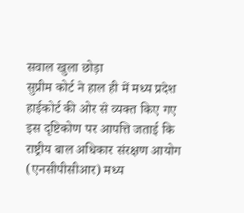सवाल खुला छोड़ा
सुप्रीम कोर्ट ने हाल ही में मध्य प्रदेश हाईकोर्ट की ओर से व्यक्त किए गए इस दृष्टिकोण पर आपत्ति जताई कि राष्ट्रीय बाल अधिकार संरक्षण आयोग (एनसीपीसीआर) मध्य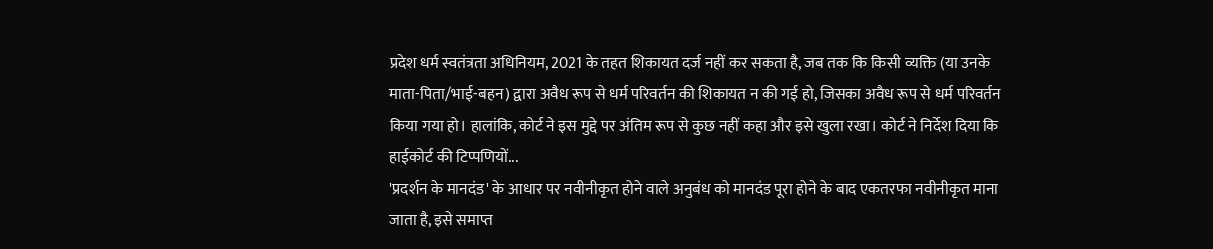प्रदेश धर्म स्वतंत्रता अधिनियम, 2021 के तहत शिकायत दर्ज नहीं कर सकता है, जब तक कि किसी व्यक्ति (या उनके माता-पिता/भाई-बहन) द्वारा अवैध रूप से धर्म परिवर्तन की शिकायत न की गई हो, जिसका अवैध रूप से धर्म परिवर्तन किया गया हो। हालांकि, कोर्ट ने इस मुद्दे पर अंतिम रूप से कुछ नहीं कहा और इसे खुला रखा। कोर्ट ने निर्देश दिया कि हाईकोर्ट की टिप्पणियों...
'प्रदर्शन के मानदंड' के आधार पर नवीनीकृत होने वाले अनुबंध को मानदंड पूरा होने के बाद एकतरफा नवीनीकृत माना जाता है, इसे समाप्त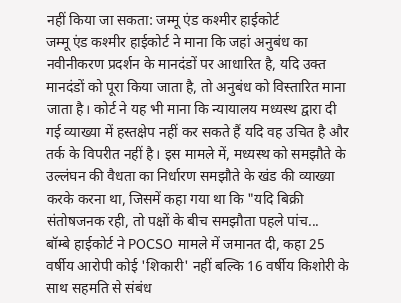नहीं किया जा सकता: जम्मू एंड कश्मीर हाईकोर्ट
जम्मू एंड कश्मीर हाईकोर्ट ने माना कि जहां अनुबंध का नवीनीकरण प्रदर्शन के मानदंडों पर आधारित है, यदि उक्त मानदंडों को पूरा किया जाता है, तो अनुबंध को विस्तारित माना जाता है। कोर्ट ने यह भी माना कि न्यायालय मध्यस्थ द्वारा दी गई व्याख्या में हस्तक्षेप नहीं कर सकते हैं यदि वह उचित है और तर्क के विपरीत नहीं है। इस मामले में, मध्यस्थ को समझौते के उल्लंघन की वैधता का निर्धारण समझौते के खंड की व्याख्या करके करना था, जिसमें कहा गया था कि "यदि बिक्री संतोषजनक रही, तो पक्षों के बीच समझौता पहले पांच...
बॉम्बे हाईकोर्ट ने POCSO मामले में जमानत दी, कहा 25 वर्षीय आरोपी कोई 'शिकारी' नहीं बल्कि 16 वर्षीय किशोरी के साथ सहमति से संबंध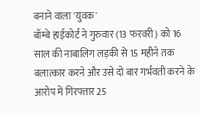बनाने वाला 'युवक'
बॉम्बे हाईकोर्ट ने गुरुवार (13 फरवरी) को 16 साल की नाबालिग लड़की से 15 महीने तक बलात्कार करने और उसे दो बार गर्भवती करने के आरोप में गिरफ्तार 25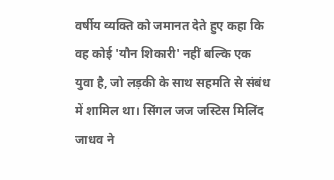वर्षीय व्यक्ति को जमानत देते हुए कहा कि वह कोई 'यौन शिकारी' नहीं बल्कि एक युवा है, जो लड़की के साथ सहमति से संबंध में शामिल था। सिंगल जज जस्टिस मिलिंद जाधव ने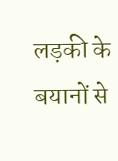लड़की के बयानों से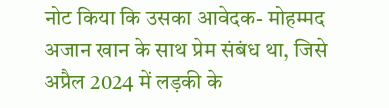नोट किया कि उसका आवेदक- मोहम्मद अजान खान के साथ प्रेम संबंध था, जिसे अप्रैल 2024 में लड़की के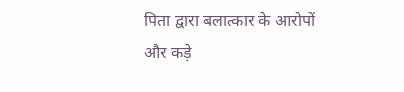पिता द्वारा बलात्कार के आरोपों और कड़े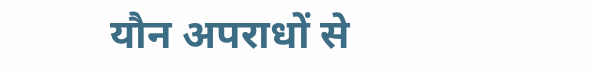यौन अपराधों से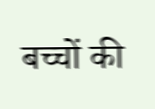बच्चों की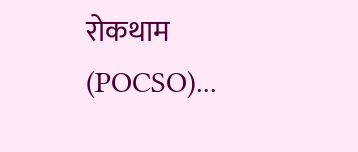रोकथाम (POCSO)...